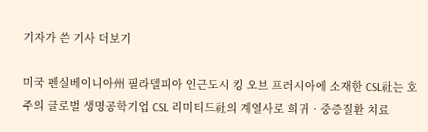기자가 쓴 기사 더보기

미국 펜실베이니아州 필라델피아 인근도시 킹 오브 프러시아에 소재한 CSL社는 호주의 글로벌 생명공학기업 CSL 리미티드社의 계열사로 희귀‧중증질환 치료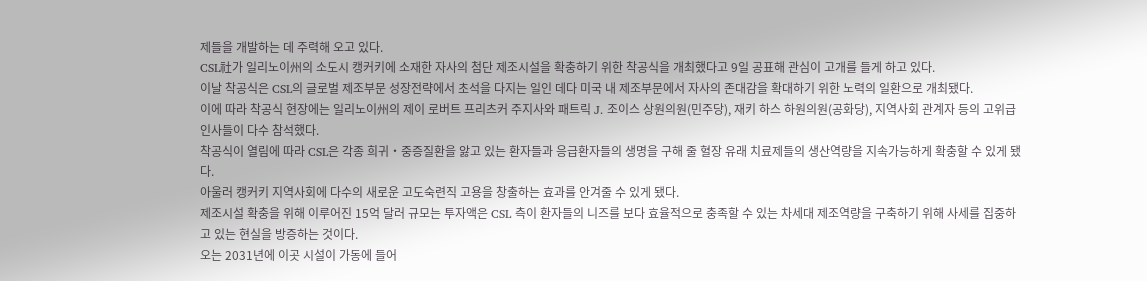제들을 개발하는 데 주력해 오고 있다.
CSL社가 일리노이州의 소도시 캥커키에 소재한 자사의 첨단 제조시설을 확충하기 위한 착공식을 개최했다고 9일 공표해 관심이 고개를 들게 하고 있다.
이날 착공식은 CSL의 글로벌 제조부문 성장전략에서 초석을 다지는 일인 데다 미국 내 제조부문에서 자사의 존대감을 확대하기 위한 노력의 일환으로 개최됐다.
이에 따라 착공식 현장에는 일리노이州의 제이 로버트 프리츠커 주지사와 패트릭 J. 조이스 상원의원(민주당), 재키 하스 하원의원(공화당), 지역사회 관계자 등의 고위급 인사들이 다수 참석했다.
착공식이 열림에 따라 CSL은 각종 희귀‧중증질환을 앓고 있는 환자들과 응급환자들의 생명을 구해 줄 혈장 유래 치료제들의 생산역량을 지속가능하게 확충할 수 있게 됐다.
아울러 캥커키 지역사회에 다수의 새로운 고도숙련직 고용을 창출하는 효과를 안겨줄 수 있게 됐다.
제조시설 확충을 위해 이루어진 15억 달러 규모는 투자액은 CSL 측이 환자들의 니즈를 보다 효율적으로 충족할 수 있는 차세대 제조역량을 구축하기 위해 사세를 집중하고 있는 현실을 방증하는 것이다.
오는 2031년에 이곳 시설이 가동에 들어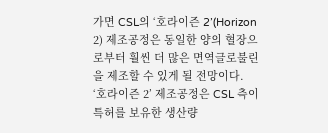가면 CSL의 ‘호라이즌 2’(Horizon 2) 제조공정은 동일한 양의 혈장으로부터 훨씬 더 많은 면역글로불린을 제조할 수 있게 될 전망이다.
‘호라이즌 2’ 제조공정은 CSL 측이 특허를 보유한 생산량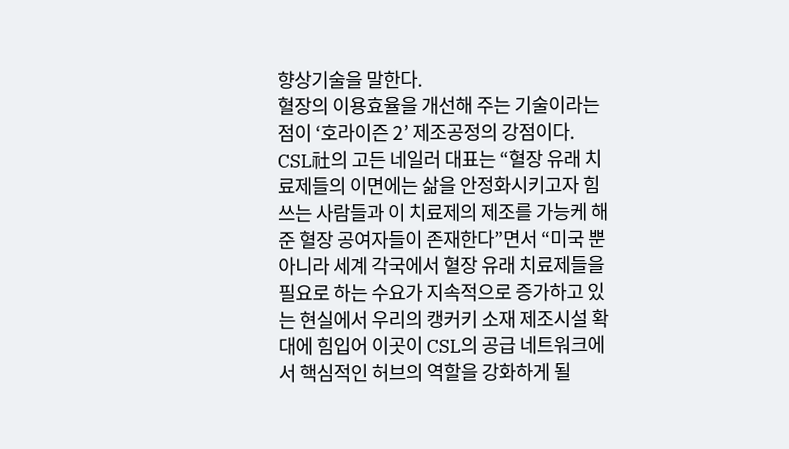향상기술을 말한다.
혈장의 이용효율을 개선해 주는 기술이라는 점이 ‘호라이즌 2’ 제조공정의 강점이다.
CSL社의 고든 네일러 대표는 “혈장 유래 치료제들의 이면에는 삶을 안정화시키고자 힘쓰는 사람들과 이 치료제의 제조를 가능케 해 준 혈장 공여자들이 존재한다”면서 “미국 뿐 아니라 세계 각국에서 혈장 유래 치료제들을 필요로 하는 수요가 지속적으로 증가하고 있는 현실에서 우리의 캥커키 소재 제조시설 확대에 힘입어 이곳이 CSL의 공급 네트워크에서 핵심적인 허브의 역할을 강화하게 될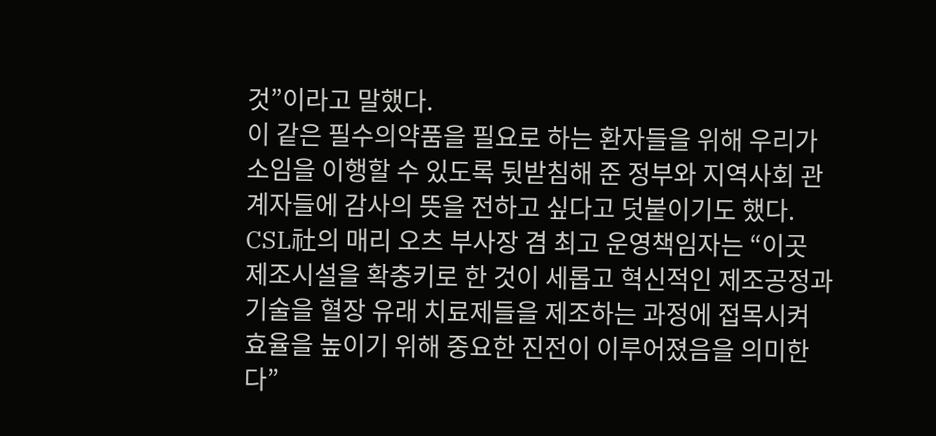것”이라고 말했다.
이 같은 필수의약품을 필요로 하는 환자들을 위해 우리가 소임을 이행할 수 있도록 뒷받침해 준 정부와 지역사회 관계자들에 감사의 뜻을 전하고 싶다고 덧붙이기도 했다.
CSL社의 매리 오츠 부사장 겸 최고 운영책임자는 “이곳 제조시설을 확충키로 한 것이 세롭고 혁신적인 제조공정과 기술을 혈장 유래 치료제들을 제조하는 과정에 접목시켜 효율을 높이기 위해 중요한 진전이 이루어졌음을 의미한다”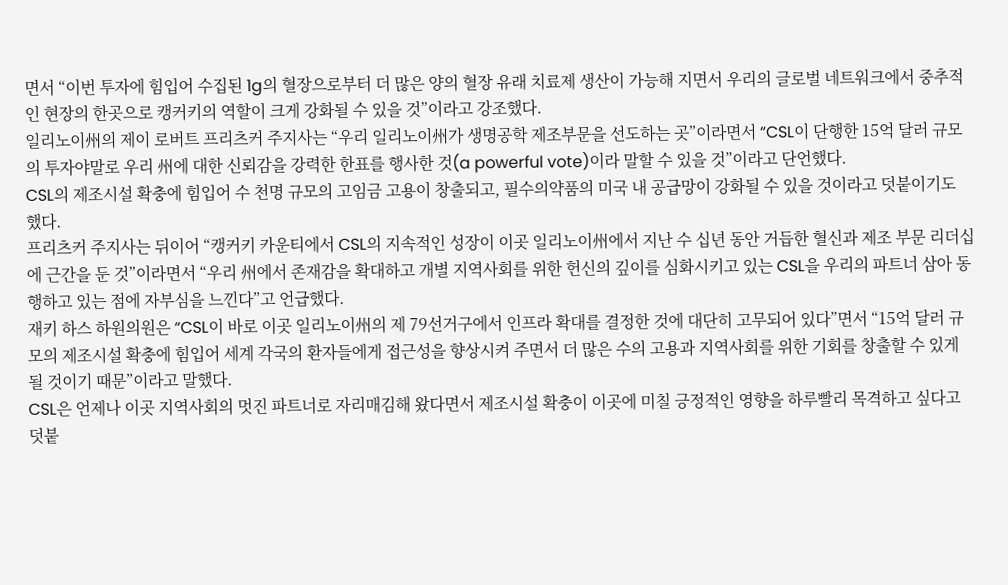면서 “이번 투자에 힘입어 수집된 1g의 혈장으로부터 더 많은 양의 혈장 유래 치료제 생산이 가능해 지면서 우리의 글로벌 네트워크에서 중추적인 현장의 한곳으로 캥커키의 역할이 크게 강화될 수 있을 것”이라고 강조했다.
일리노이州의 제이 로버트 프리츠커 주지사는 “우리 일리노이州가 생명공학 제조부문을 선도하는 곳”이라면서 “CSL이 단행한 15억 달러 규모의 투자야말로 우리 州에 대한 신뢰감을 강력한 한표를 행사한 것(a powerful vote)이라 말할 수 있을 것”이라고 단언했다.
CSL의 제조시설 확충에 힘입어 수 천명 규모의 고임금 고용이 창출되고, 필수의약품의 미국 내 공급망이 강화될 수 있을 것이라고 덧붙이기도 했다.
프리츠커 주지사는 뒤이어 “캥커키 카운티에서 CSL의 지속적인 성장이 이곳 일리노이州에서 지난 수 십년 동안 거듭한 혈신과 제조 부문 리더십에 근간을 둔 것”이라면서 “우리 州에서 존재감을 확대하고 개별 지역사회를 위한 헌신의 깊이를 심화시키고 있는 CSL을 우리의 파트너 삼아 동행하고 있는 점에 자부심을 느낀다”고 언급했다.
재키 하스 하원의원은 “CSL이 바로 이곳 일리노이州의 제 79선거구에서 인프라 확대를 결정한 것에 대단히 고무되어 있다”면서 “15억 달러 규모의 제조시설 확충에 힘입어 세계 각국의 환자들에게 접근성을 향상시켜 주면서 더 많은 수의 고용과 지역사회를 위한 기회를 창출할 수 있게 될 것이기 때문”이라고 말했다.
CSL은 언제나 이곳 지역사회의 멋진 파트너로 자리매김해 왔다면서 제조시설 확충이 이곳에 미칠 긍정적인 영향을 하루빨리 목격하고 싶다고 덧붙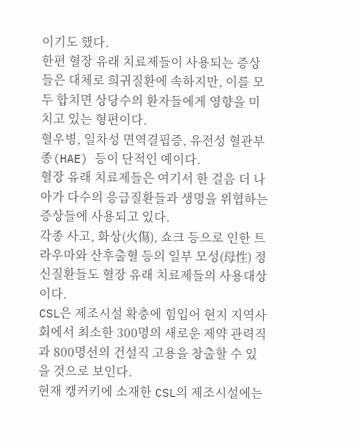이기도 했다.
한편 혈장 유래 치료제들이 사용되는 증상들은 대체로 희귀질환에 속하지만, 이를 모두 합치면 상당수의 환자들에게 영향을 미치고 있는 형편이다.
혈우병, 일차성 면역결핍증, 유전성 혈관부종(HAE) 등이 단적인 예이다.
혈장 유래 치료제들은 여기서 한 걸음 더 나아가 다수의 응급질환들과 생명을 위협하는 증상들에 사용되고 있다.
각종 사고, 화상(火傷), 쇼크 등으로 인한 트라우마와 산후출혈 등의 일부 모성(母性) 정신질환들도 혈장 유래 치료제들의 사용대상이다.
CSL은 제조시설 확충에 힘입어 현지 지역사회에서 최소한 300명의 새로운 제약 관력직과 800명선의 건설직 고용을 창출할 수 있을 것으로 보인다.
현재 캥커키에 소재한 CSL의 제조시설에는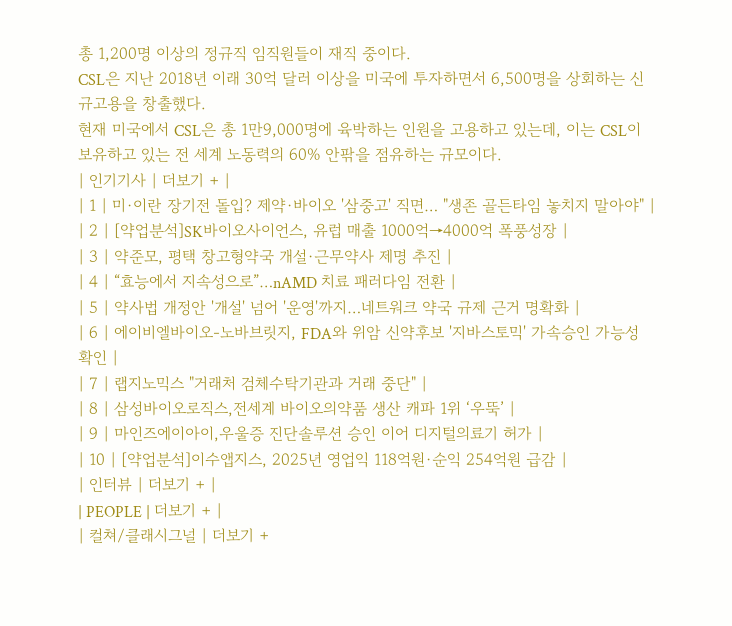총 1,200명 이상의 정규직 임직원들이 재직 중이다.
CSL은 지난 2018년 이래 30억 달러 이상을 미국에 투자하면서 6,500명을 상회하는 신규고용을 창출했다.
현재 미국에서 CSL은 총 1만9,000명에 육박하는 인원을 고용하고 있는데, 이는 CSL이 보유하고 있는 전 세계 노동력의 60% 안팎을 점유하는 규모이다.
| 인기기사 | 더보기 + |
| 1 | 미·이란 장기전 돌입? 제약·바이오 '삼중고' 직면… "생존 골든타임 놓치지 말아야" |
| 2 | [약업분석]SK바이오사이언스, 유럽 매출 1000억→4000억 폭풍성장 |
| 3 | 약준모, 평택 창고형약국 개설·근무약사 제명 추진 |
| 4 | “효능에서 지속성으로”…nAMD 치료 패러다임 전환 |
| 5 | 약사법 개정안 '개설' 넘어 '운영'까지…네트워크 약국 규제 근거 명확화 |
| 6 | 에이비엘바이오-노바브릿지, FDA와 위암 신약후보 '지바스토믹' 가속승인 가능성 확인 |
| 7 | 랩지노믹스 "거래처 검체수탁기관과 거래 중단" |
| 8 | 삼성바이오로직스,전세계 바이오의약품 생산 캐파 1위 ‘우뚝’ |
| 9 | 마인즈에이아이,우울증 진단솔루션 승인 이어 디지털의료기 허가 |
| 10 | [약업분석]이수앱지스, 2025년 영업익 118억원·순익 254억원 급감 |
| 인터뷰 | 더보기 + |
| PEOPLE | 더보기 + |
| 컬쳐/클래시그널 | 더보기 +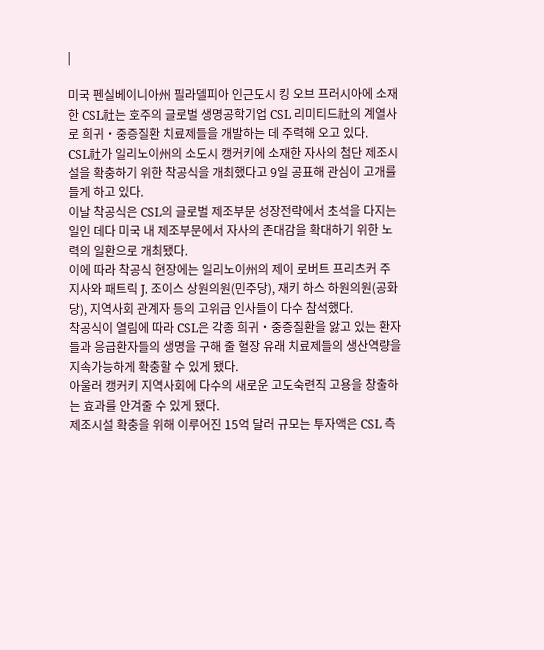|

미국 펜실베이니아州 필라델피아 인근도시 킹 오브 프러시아에 소재한 CSL社는 호주의 글로벌 생명공학기업 CSL 리미티드社의 계열사로 희귀‧중증질환 치료제들을 개발하는 데 주력해 오고 있다.
CSL社가 일리노이州의 소도시 캥커키에 소재한 자사의 첨단 제조시설을 확충하기 위한 착공식을 개최했다고 9일 공표해 관심이 고개를 들게 하고 있다.
이날 착공식은 CSL의 글로벌 제조부문 성장전략에서 초석을 다지는 일인 데다 미국 내 제조부문에서 자사의 존대감을 확대하기 위한 노력의 일환으로 개최됐다.
이에 따라 착공식 현장에는 일리노이州의 제이 로버트 프리츠커 주지사와 패트릭 J. 조이스 상원의원(민주당), 재키 하스 하원의원(공화당), 지역사회 관계자 등의 고위급 인사들이 다수 참석했다.
착공식이 열림에 따라 CSL은 각종 희귀‧중증질환을 앓고 있는 환자들과 응급환자들의 생명을 구해 줄 혈장 유래 치료제들의 생산역량을 지속가능하게 확충할 수 있게 됐다.
아울러 캥커키 지역사회에 다수의 새로운 고도숙련직 고용을 창출하는 효과를 안겨줄 수 있게 됐다.
제조시설 확충을 위해 이루어진 15억 달러 규모는 투자액은 CSL 측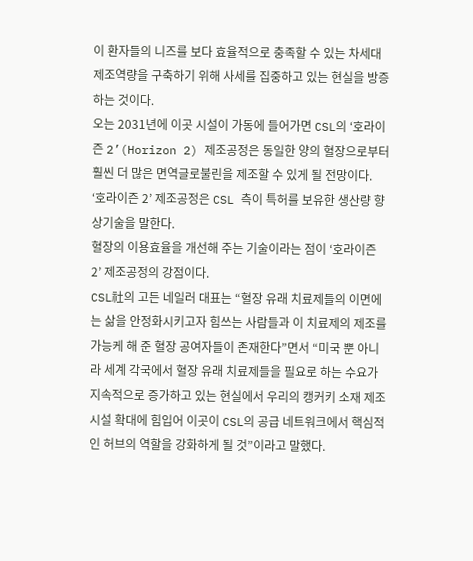이 환자들의 니즈를 보다 효율적으로 충족할 수 있는 차세대 제조역량을 구축하기 위해 사세를 집중하고 있는 현실을 방증하는 것이다.
오는 2031년에 이곳 시설이 가동에 들어가면 CSL의 ‘호라이즌 2’(Horizon 2) 제조공정은 동일한 양의 혈장으로부터 훨씬 더 많은 면역글로불린을 제조할 수 있게 될 전망이다.
‘호라이즌 2’ 제조공정은 CSL 측이 특허를 보유한 생산량 향상기술을 말한다.
혈장의 이용효율을 개선해 주는 기술이라는 점이 ‘호라이즌 2’ 제조공정의 강점이다.
CSL社의 고든 네일러 대표는 “혈장 유래 치료제들의 이면에는 삶을 안정화시키고자 힘쓰는 사람들과 이 치료제의 제조를 가능케 해 준 혈장 공여자들이 존재한다”면서 “미국 뿐 아니라 세계 각국에서 혈장 유래 치료제들을 필요로 하는 수요가 지속적으로 증가하고 있는 현실에서 우리의 캥커키 소재 제조시설 확대에 힘입어 이곳이 CSL의 공급 네트워크에서 핵심적인 허브의 역할을 강화하게 될 것”이라고 말했다.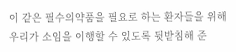이 같은 필수의약품을 필요로 하는 환자들을 위해 우리가 소임을 이행할 수 있도록 뒷받침해 준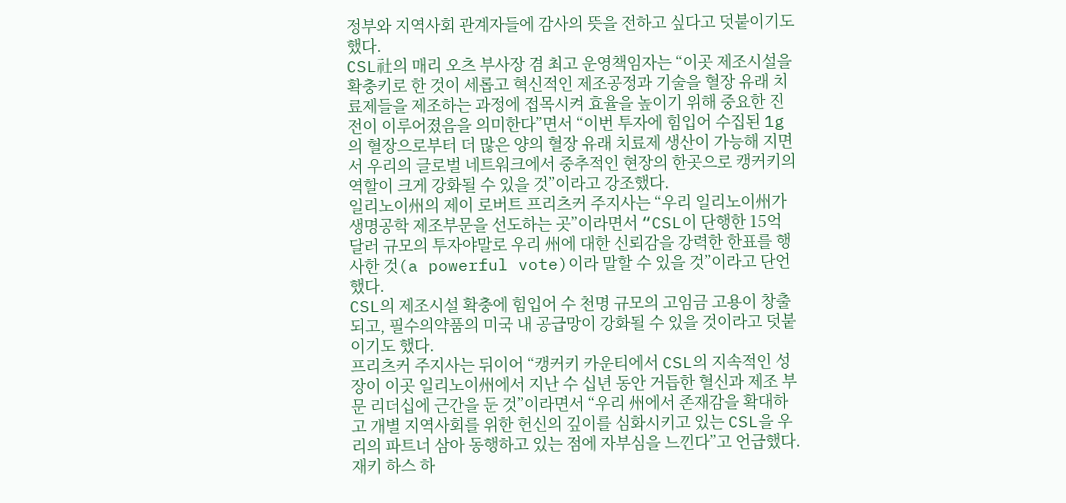정부와 지역사회 관계자들에 감사의 뜻을 전하고 싶다고 덧붙이기도 했다.
CSL社의 매리 오츠 부사장 겸 최고 운영책임자는 “이곳 제조시설을 확충키로 한 것이 세롭고 혁신적인 제조공정과 기술을 혈장 유래 치료제들을 제조하는 과정에 접목시켜 효율을 높이기 위해 중요한 진전이 이루어졌음을 의미한다”면서 “이번 투자에 힘입어 수집된 1g의 혈장으로부터 더 많은 양의 혈장 유래 치료제 생산이 가능해 지면서 우리의 글로벌 네트워크에서 중추적인 현장의 한곳으로 캥커키의 역할이 크게 강화될 수 있을 것”이라고 강조했다.
일리노이州의 제이 로버트 프리츠커 주지사는 “우리 일리노이州가 생명공학 제조부문을 선도하는 곳”이라면서 “CSL이 단행한 15억 달러 규모의 투자야말로 우리 州에 대한 신뢰감을 강력한 한표를 행사한 것(a powerful vote)이라 말할 수 있을 것”이라고 단언했다.
CSL의 제조시설 확충에 힘입어 수 천명 규모의 고임금 고용이 창출되고, 필수의약품의 미국 내 공급망이 강화될 수 있을 것이라고 덧붙이기도 했다.
프리츠커 주지사는 뒤이어 “캥커키 카운티에서 CSL의 지속적인 성장이 이곳 일리노이州에서 지난 수 십년 동안 거듭한 혈신과 제조 부문 리더십에 근간을 둔 것”이라면서 “우리 州에서 존재감을 확대하고 개별 지역사회를 위한 헌신의 깊이를 심화시키고 있는 CSL을 우리의 파트너 삼아 동행하고 있는 점에 자부심을 느낀다”고 언급했다.
재키 하스 하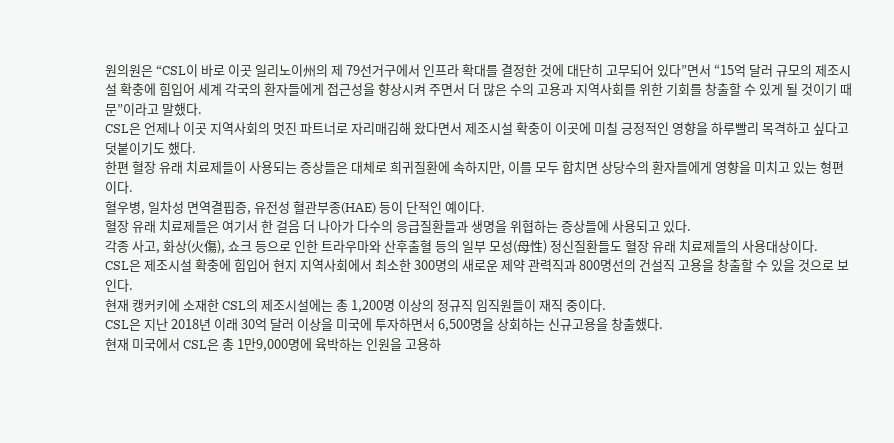원의원은 “CSL이 바로 이곳 일리노이州의 제 79선거구에서 인프라 확대를 결정한 것에 대단히 고무되어 있다”면서 “15억 달러 규모의 제조시설 확충에 힘입어 세계 각국의 환자들에게 접근성을 향상시켜 주면서 더 많은 수의 고용과 지역사회를 위한 기회를 창출할 수 있게 될 것이기 때문”이라고 말했다.
CSL은 언제나 이곳 지역사회의 멋진 파트너로 자리매김해 왔다면서 제조시설 확충이 이곳에 미칠 긍정적인 영향을 하루빨리 목격하고 싶다고 덧붙이기도 했다.
한편 혈장 유래 치료제들이 사용되는 증상들은 대체로 희귀질환에 속하지만, 이를 모두 합치면 상당수의 환자들에게 영향을 미치고 있는 형편이다.
혈우병, 일차성 면역결핍증, 유전성 혈관부종(HAE) 등이 단적인 예이다.
혈장 유래 치료제들은 여기서 한 걸음 더 나아가 다수의 응급질환들과 생명을 위협하는 증상들에 사용되고 있다.
각종 사고, 화상(火傷), 쇼크 등으로 인한 트라우마와 산후출혈 등의 일부 모성(母性) 정신질환들도 혈장 유래 치료제들의 사용대상이다.
CSL은 제조시설 확충에 힘입어 현지 지역사회에서 최소한 300명의 새로운 제약 관력직과 800명선의 건설직 고용을 창출할 수 있을 것으로 보인다.
현재 캥커키에 소재한 CSL의 제조시설에는 총 1,200명 이상의 정규직 임직원들이 재직 중이다.
CSL은 지난 2018년 이래 30억 달러 이상을 미국에 투자하면서 6,500명을 상회하는 신규고용을 창출했다.
현재 미국에서 CSL은 총 1만9,000명에 육박하는 인원을 고용하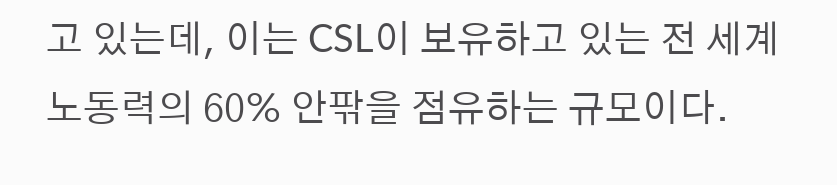고 있는데, 이는 CSL이 보유하고 있는 전 세계 노동력의 60% 안팎을 점유하는 규모이다.